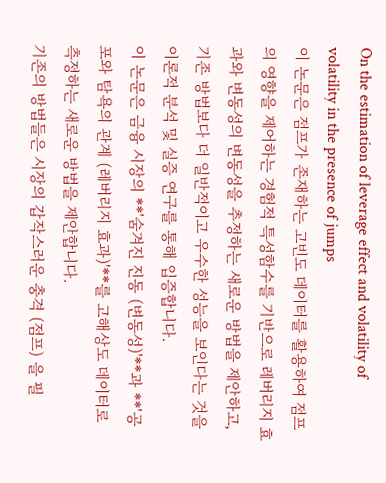On the estimation of leverage effect and volatility of volatility in the presence of jumps
이 논문은 점프가 존재하는 고빈도 데이터를 활용하여 점프의 영향을 제어하는 경험적 특성함수를 기반으로 레버리지 효과와 변동성의 변동성을 추정하는 새로운 방법을 제안하고, 기존 방법보다 더 일반적이고 우수한 성능을 보인다는 것을 이론적 분석 및 실증 연구를 통해 입증합니다.
이 논문은 금융 시장의 **'숨겨진 진동 (변동성)'**과 **'공포와 탐욕의 관계 (레버리지 효과)'**를 고해상도 데이터로 측정하는 새로운 방법을 제안합니다.
기존의 방법들은 시장의 갑작스러운 충격 (점프) 을 필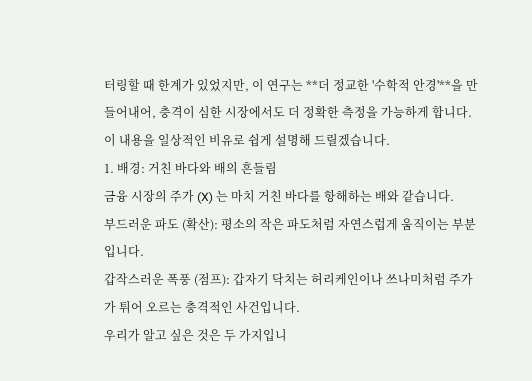터링할 때 한계가 있었지만, 이 연구는 **더 정교한 '수학적 안경'**을 만들어내어, 충격이 심한 시장에서도 더 정확한 측정을 가능하게 합니다.
이 내용을 일상적인 비유로 쉽게 설명해 드릴겠습니다.
1. 배경: 거친 바다와 배의 흔들림
금융 시장의 주가 (X) 는 마치 거친 바다를 항해하는 배와 같습니다.
부드러운 파도 (확산): 평소의 작은 파도처럼 자연스럽게 움직이는 부분입니다.
갑작스러운 폭풍 (점프): 갑자기 닥치는 허리케인이나 쓰나미처럼 주가가 튀어 오르는 충격적인 사건입니다.
우리가 알고 싶은 것은 두 가지입니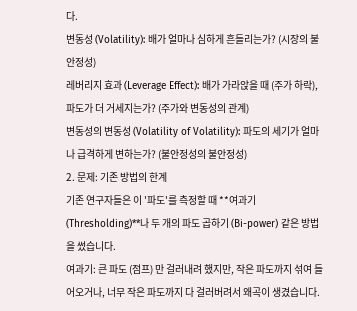다.
변동성 (Volatility): 배가 얼마나 심하게 흔들리는가? (시장의 불안정성)
레버리지 효과 (Leverage Effect): 배가 가라앉을 때 (주가 하락), 파도가 더 거세지는가? (주가와 변동성의 관계)
변동성의 변동성 (Volatility of Volatility): 파도의 세기가 얼마나 급격하게 변하는가? (불안정성의 불안정성)
2. 문제: 기존 방법의 한계
기존 연구자들은 이 '파도'를 측정할 때 **여과기 (Thresholding)**나 두 개의 파도 곱하기 (Bi-power) 같은 방법을 썼습니다.
여과기: 큰 파도 (점프) 만 걸러내려 했지만, 작은 파도까지 섞여 들어오거나, 너무 작은 파도까지 다 걸러버려서 왜곡이 생겼습니다.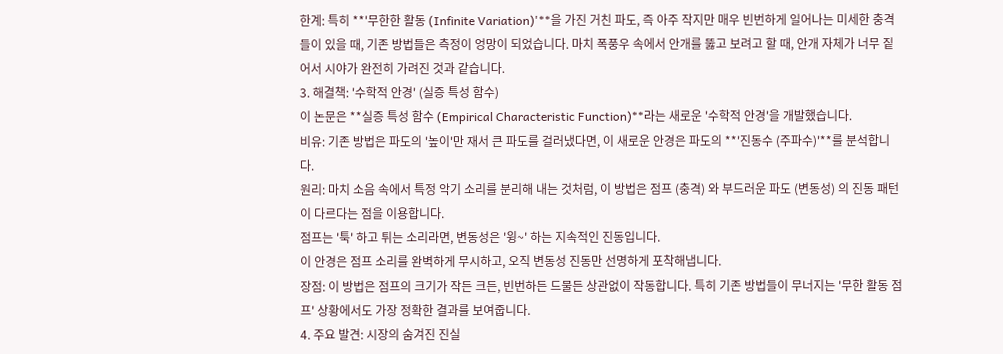한계: 특히 **'무한한 활동 (Infinite Variation)'**을 가진 거친 파도, 즉 아주 작지만 매우 빈번하게 일어나는 미세한 충격들이 있을 때, 기존 방법들은 측정이 엉망이 되었습니다. 마치 폭풍우 속에서 안개를 뚫고 보려고 할 때, 안개 자체가 너무 짙어서 시야가 완전히 가려진 것과 같습니다.
3. 해결책: '수학적 안경' (실증 특성 함수)
이 논문은 **실증 특성 함수 (Empirical Characteristic Function)**라는 새로운 '수학적 안경'을 개발했습니다.
비유: 기존 방법은 파도의 '높이'만 재서 큰 파도를 걸러냈다면, 이 새로운 안경은 파도의 **'진동수 (주파수)'**를 분석합니다.
원리: 마치 소음 속에서 특정 악기 소리를 분리해 내는 것처럼, 이 방법은 점프 (충격) 와 부드러운 파도 (변동성) 의 진동 패턴이 다르다는 점을 이용합니다.
점프는 '툭' 하고 튀는 소리라면, 변동성은 '윙~' 하는 지속적인 진동입니다.
이 안경은 점프 소리를 완벽하게 무시하고, 오직 변동성 진동만 선명하게 포착해냅니다.
장점: 이 방법은 점프의 크기가 작든 크든, 빈번하든 드물든 상관없이 작동합니다. 특히 기존 방법들이 무너지는 '무한 활동 점프' 상황에서도 가장 정확한 결과를 보여줍니다.
4. 주요 발견: 시장의 숨겨진 진실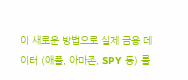이 새로운 방법으로 실제 금융 데이터 (애플, 아마존, SPY 등) 를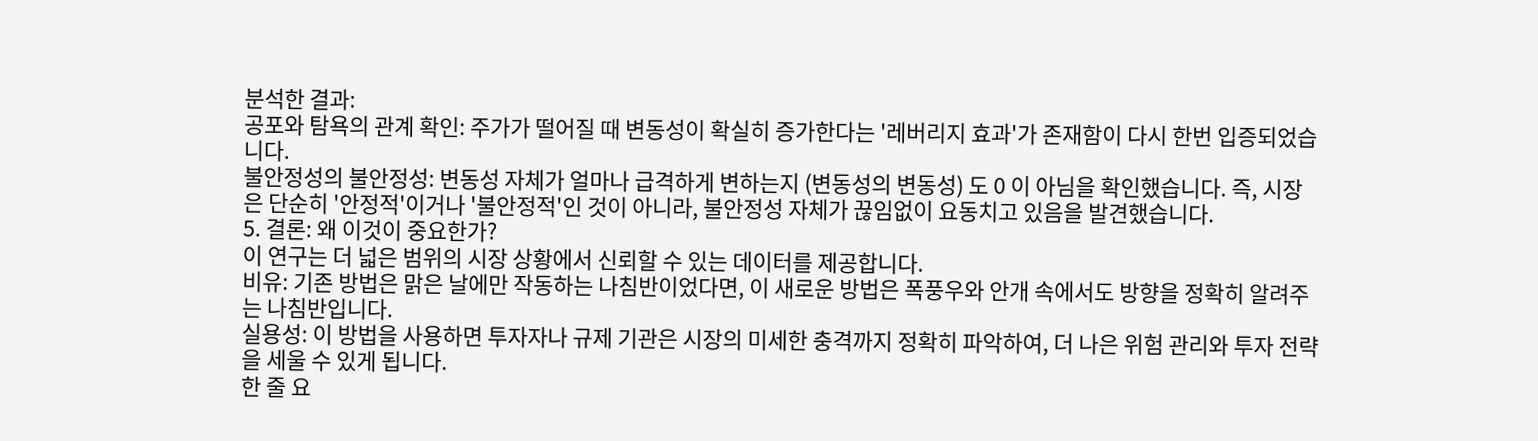분석한 결과:
공포와 탐욕의 관계 확인: 주가가 떨어질 때 변동성이 확실히 증가한다는 '레버리지 효과'가 존재함이 다시 한번 입증되었습니다.
불안정성의 불안정성: 변동성 자체가 얼마나 급격하게 변하는지 (변동성의 변동성) 도 0 이 아님을 확인했습니다. 즉, 시장은 단순히 '안정적'이거나 '불안정적'인 것이 아니라, 불안정성 자체가 끊임없이 요동치고 있음을 발견했습니다.
5. 결론: 왜 이것이 중요한가?
이 연구는 더 넓은 범위의 시장 상황에서 신뢰할 수 있는 데이터를 제공합니다.
비유: 기존 방법은 맑은 날에만 작동하는 나침반이었다면, 이 새로운 방법은 폭풍우와 안개 속에서도 방향을 정확히 알려주는 나침반입니다.
실용성: 이 방법을 사용하면 투자자나 규제 기관은 시장의 미세한 충격까지 정확히 파악하여, 더 나은 위험 관리와 투자 전략을 세울 수 있게 됩니다.
한 줄 요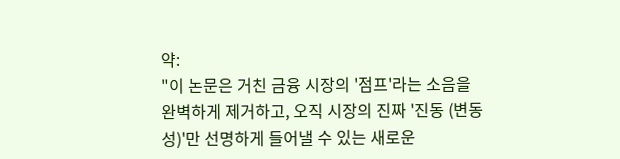약:
"이 논문은 거친 금융 시장의 '점프'라는 소음을 완벽하게 제거하고, 오직 시장의 진짜 '진동 (변동성)'만 선명하게 들어낼 수 있는 새로운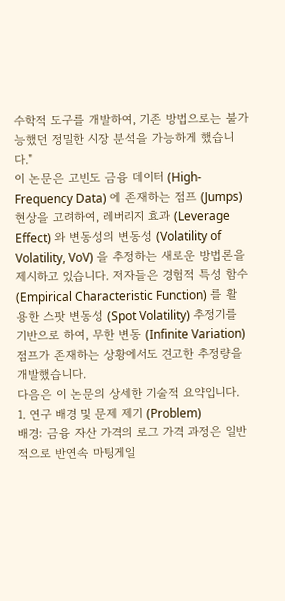수학적 도구를 개발하여, 기존 방법으로는 불가능했던 정밀한 시장 분석을 가능하게 했습니다."
이 논문은 고빈도 금융 데이터 (High-Frequency Data) 에 존재하는 점프 (Jumps) 현상을 고려하여, 레버리지 효과 (Leverage Effect) 와 변동성의 변동성 (Volatility of Volatility, VoV) 을 추정하는 새로운 방법론을 제시하고 있습니다. 저자들은 경험적 특성 함수 (Empirical Characteristic Function) 를 활용한 스팟 변동성 (Spot Volatility) 추정기를 기반으로 하여, 무한 변동 (Infinite Variation) 점프가 존재하는 상황에서도 견고한 추정량을 개발했습니다.
다음은 이 논문의 상세한 기술적 요약입니다.
1. 연구 배경 및 문제 제기 (Problem)
배경: 금융 자산 가격의 로그 가격 과정은 일반적으로 반연속 마팅게일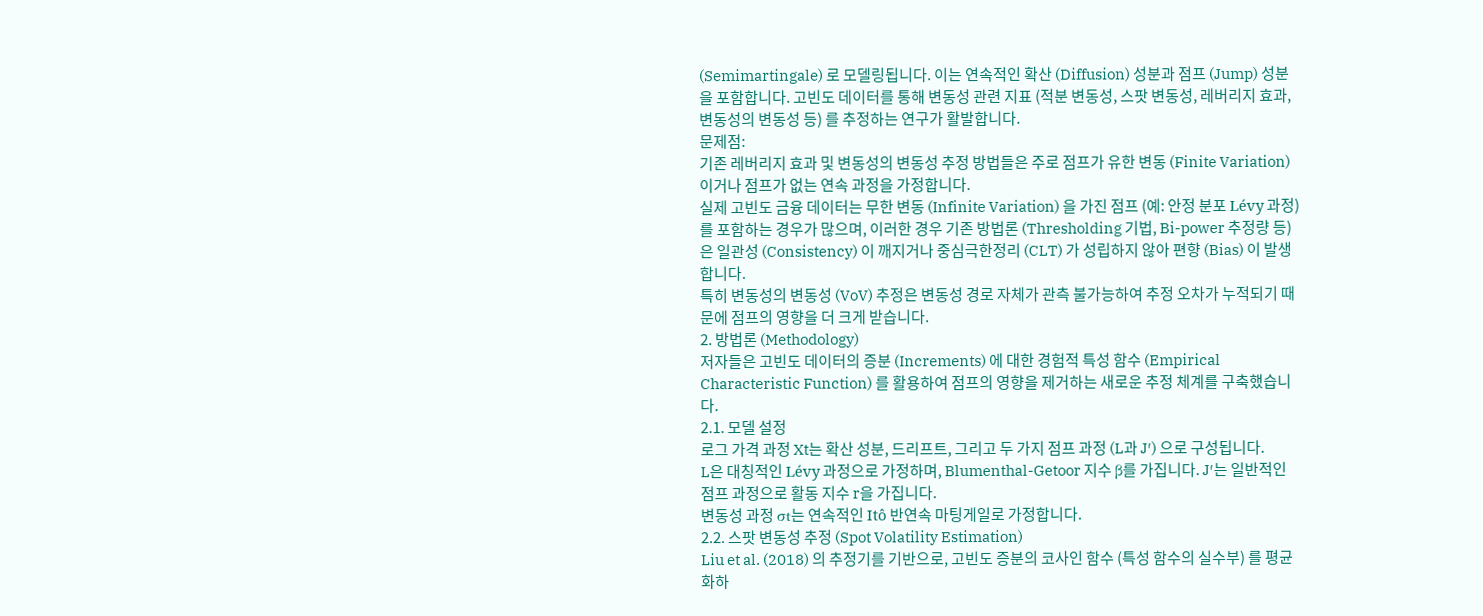(Semimartingale) 로 모델링됩니다. 이는 연속적인 확산 (Diffusion) 성분과 점프 (Jump) 성분을 포함합니다. 고빈도 데이터를 통해 변동성 관련 지표 (적분 변동성, 스팟 변동성, 레버리지 효과, 변동성의 변동성 등) 를 추정하는 연구가 활발합니다.
문제점:
기존 레버리지 효과 및 변동성의 변동성 추정 방법들은 주로 점프가 유한 변동 (Finite Variation) 이거나 점프가 없는 연속 과정을 가정합니다.
실제 고빈도 금융 데이터는 무한 변동 (Infinite Variation) 을 가진 점프 (예: 안정 분포 Lévy 과정) 를 포함하는 경우가 많으며, 이러한 경우 기존 방법론 (Thresholding 기법, Bi-power 추정량 등) 은 일관성 (Consistency) 이 깨지거나 중심극한정리 (CLT) 가 성립하지 않아 편향 (Bias) 이 발생합니다.
특히 변동성의 변동성 (VoV) 추정은 변동성 경로 자체가 관측 불가능하여 추정 오차가 누적되기 때문에 점프의 영향을 더 크게 받습니다.
2. 방법론 (Methodology)
저자들은 고빈도 데이터의 증분 (Increments) 에 대한 경험적 특성 함수 (Empirical Characteristic Function) 를 활용하여 점프의 영향을 제거하는 새로운 추정 체계를 구축했습니다.
2.1. 모델 설정
로그 가격 과정 Xt는 확산 성분, 드리프트, 그리고 두 가지 점프 과정 (L과 J′) 으로 구성됩니다.
L은 대칭적인 Lévy 과정으로 가정하며, Blumenthal-Getoor 지수 β를 가집니다. J′는 일반적인 점프 과정으로 활동 지수 r을 가집니다.
변동성 과정 σt는 연속적인 Itô 반연속 마팅게일로 가정합니다.
2.2. 스팟 변동성 추정 (Spot Volatility Estimation)
Liu et al. (2018) 의 추정기를 기반으로, 고빈도 증분의 코사인 함수 (특성 함수의 실수부) 를 평균화하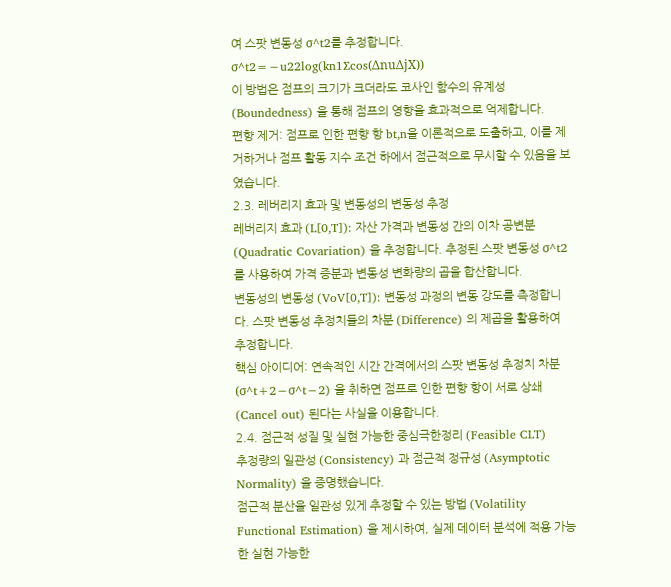여 스팟 변동성 σ^t2를 추정합니다. σ^t2=−u22log(kn1∑cos(ΔnuΔjX))
이 방법은 점프의 크기가 크더라도 코사인 함수의 유계성 (Boundedness) 을 통해 점프의 영향을 효과적으로 억제합니다.
편향 제거: 점프로 인한 편향 항 bt,n을 이론적으로 도출하고, 이를 제거하거나 점프 활동 지수 조건 하에서 점근적으로 무시할 수 있음을 보였습니다.
2.3. 레버리지 효과 및 변동성의 변동성 추정
레버리지 효과 (L[0,T]): 자산 가격과 변동성 간의 이차 공변분 (Quadratic Covariation) 을 추정합니다. 추정된 스팟 변동성 σ^t2를 사용하여 가격 증분과 변동성 변화량의 곱을 합산합니다.
변동성의 변동성 (VoV[0,T]): 변동성 과정의 변동 강도를 측정합니다. 스팟 변동성 추정치들의 차분 (Difference) 의 제곱을 활용하여 추정합니다.
핵심 아이디어: 연속적인 시간 간격에서의 스팟 변동성 추정치 차분 (σ^t+2−σ^t−2) 을 취하면 점프로 인한 편향 항이 서로 상쇄 (Cancel out) 된다는 사실을 이용합니다.
2.4. 점근적 성질 및 실현 가능한 중심극한정리 (Feasible CLT)
추정량의 일관성 (Consistency) 과 점근적 정규성 (Asymptotic Normality) 을 증명했습니다.
점근적 분산을 일관성 있게 추정할 수 있는 방법 (Volatility Functional Estimation) 을 제시하여, 실제 데이터 분석에 적용 가능한 실현 가능한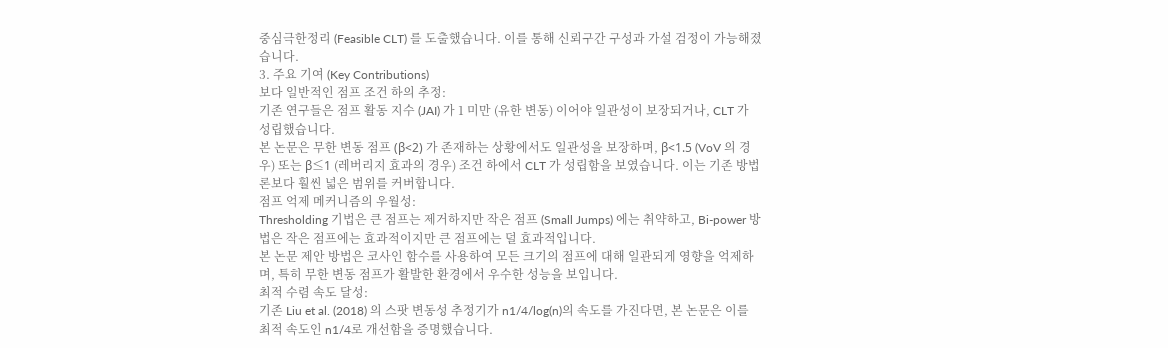중심극한정리 (Feasible CLT) 를 도출했습니다. 이를 통해 신뢰구간 구성과 가설 검정이 가능해졌습니다.
3. 주요 기여 (Key Contributions)
보다 일반적인 점프 조건 하의 추정:
기존 연구들은 점프 활동 지수 (JAI) 가 1 미만 (유한 변동) 이어야 일관성이 보장되거나, CLT 가 성립했습니다.
본 논문은 무한 변동 점프 (β<2) 가 존재하는 상황에서도 일관성을 보장하며, β<1.5 (VoV 의 경우) 또는 β≤1 (레버리지 효과의 경우) 조건 하에서 CLT 가 성립함을 보였습니다. 이는 기존 방법론보다 훨씬 넓은 범위를 커버합니다.
점프 억제 메커니즘의 우월성:
Thresholding 기법은 큰 점프는 제거하지만 작은 점프 (Small Jumps) 에는 취약하고, Bi-power 방법은 작은 점프에는 효과적이지만 큰 점프에는 덜 효과적입니다.
본 논문 제안 방법은 코사인 함수를 사용하여 모든 크기의 점프에 대해 일관되게 영향을 억제하며, 특히 무한 변동 점프가 활발한 환경에서 우수한 성능을 보입니다.
최적 수렴 속도 달성:
기존 Liu et al. (2018) 의 스팟 변동성 추정기가 n1/4/log(n)의 속도를 가진다면, 본 논문은 이를 최적 속도인 n1/4로 개선함을 증명했습니다.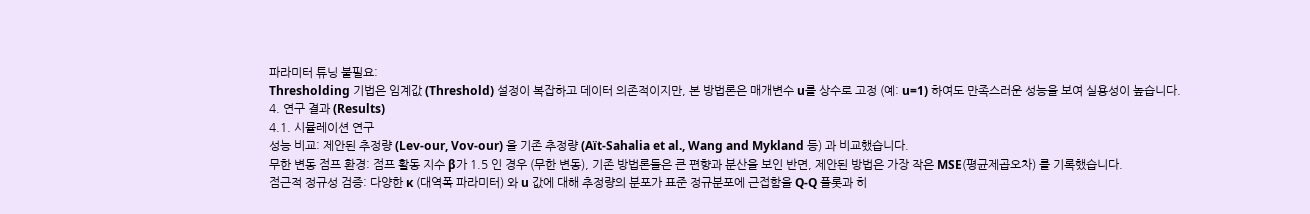파라미터 튜닝 불필요:
Thresholding 기법은 임계값 (Threshold) 설정이 복잡하고 데이터 의존적이지만, 본 방법론은 매개변수 u를 상수로 고정 (예: u=1) 하여도 만족스러운 성능을 보여 실용성이 높습니다.
4. 연구 결과 (Results)
4.1. 시뮬레이션 연구
성능 비교: 제안된 추정량 (Lev-our, Vov-our) 을 기존 추정량 (Aït-Sahalia et al., Wang and Mykland 등) 과 비교했습니다.
무한 변동 점프 환경: 점프 활동 지수 β가 1.5 인 경우 (무한 변동), 기존 방법론들은 큰 편향과 분산을 보인 반면, 제안된 방법은 가장 작은 MSE(평균제곱오차) 를 기록했습니다.
점근적 정규성 검증: 다양한 κ (대역폭 파라미터) 와 u 값에 대해 추정량의 분포가 표준 정규분포에 근접함을 Q-Q 플롯과 히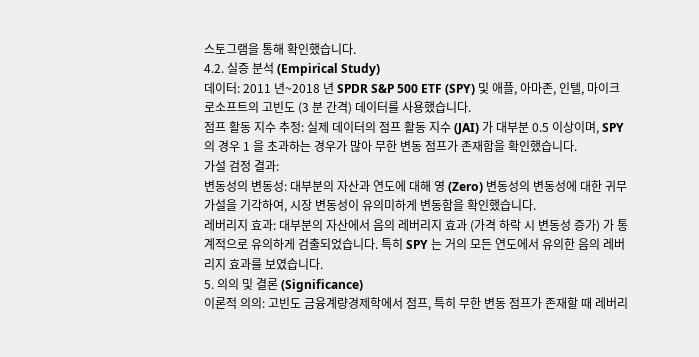스토그램을 통해 확인했습니다.
4.2. 실증 분석 (Empirical Study)
데이터: 2011 년~2018 년 SPDR S&P 500 ETF (SPY) 및 애플, 아마존, 인텔, 마이크로소프트의 고빈도 (3 분 간격) 데이터를 사용했습니다.
점프 활동 지수 추정: 실제 데이터의 점프 활동 지수 (JAI) 가 대부분 0.5 이상이며, SPY 의 경우 1 을 초과하는 경우가 많아 무한 변동 점프가 존재함을 확인했습니다.
가설 검정 결과:
변동성의 변동성: 대부분의 자산과 연도에 대해 영 (Zero) 변동성의 변동성에 대한 귀무가설을 기각하여, 시장 변동성이 유의미하게 변동함을 확인했습니다.
레버리지 효과: 대부분의 자산에서 음의 레버리지 효과 (가격 하락 시 변동성 증가) 가 통계적으로 유의하게 검출되었습니다. 특히 SPY 는 거의 모든 연도에서 유의한 음의 레버리지 효과를 보였습니다.
5. 의의 및 결론 (Significance)
이론적 의의: 고빈도 금융계량경제학에서 점프, 특히 무한 변동 점프가 존재할 때 레버리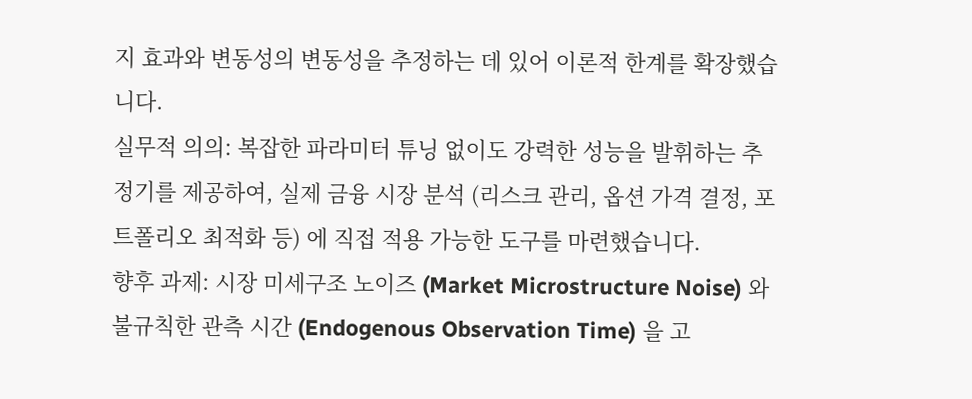지 효과와 변동성의 변동성을 추정하는 데 있어 이론적 한계를 확장했습니다.
실무적 의의: 복잡한 파라미터 튜닝 없이도 강력한 성능을 발휘하는 추정기를 제공하여, 실제 금융 시장 분석 (리스크 관리, 옵션 가격 결정, 포트폴리오 최적화 등) 에 직접 적용 가능한 도구를 마련했습니다.
향후 과제: 시장 미세구조 노이즈 (Market Microstructure Noise) 와 불규칙한 관측 시간 (Endogenous Observation Time) 을 고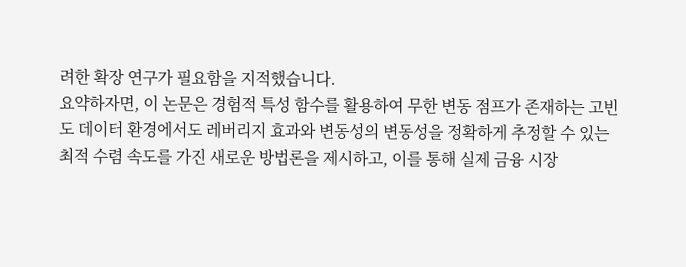려한 확장 연구가 필요함을 지적했습니다.
요약하자면, 이 논문은 경험적 특성 함수를 활용하여 무한 변동 점프가 존재하는 고빈도 데이터 환경에서도 레버리지 효과와 변동성의 변동성을 정확하게 추정할 수 있는 최적 수렴 속도를 가진 새로운 방법론을 제시하고, 이를 통해 실제 금융 시장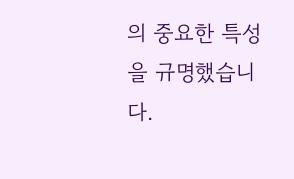의 중요한 특성을 규명했습니다.